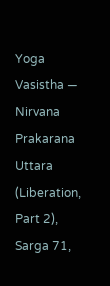Yoga Vasistha — Nirvana Prakarana Uttara (Liberation, Part 2), Sarga 71,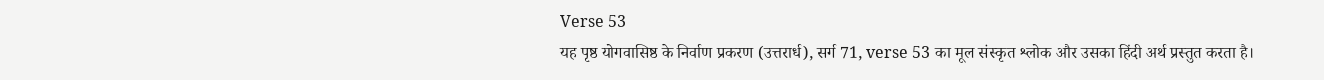Verse 53
यह पृष्ठ योगवासिष्ठ के निर्वाण प्रकरण (उत्तरार्ध), सर्ग 71, verse 53 का मूल संस्कृत श्लोक और उसका हिंदी अर्थ प्रस्तुत करता है।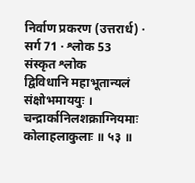निर्वाण प्रकरण (उत्तरार्ध) · सर्ग 71 · श्लोक 53
संस्कृत श्लोक
द्विविधानि महाभूतान्यलं संक्षोभमाययुः ।
चन्द्रार्कानिलशक्राग्नियमाः कोलाहलाकुलाः ॥ ५३ ॥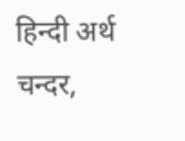हिन्दी अर्थ
चन्दर,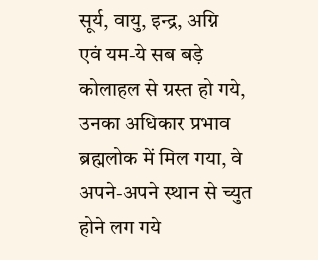सूर्य, वायु, इन्द्र, अग्नि
एवं यम-ये सब बड़े कोलाहल से ग्रस्त हो गये, उनका अधिकार प्रभाव ब्रह्मलोक में मिल गया, वे
अपने-अपने स्थान से च्युत होने लग गये